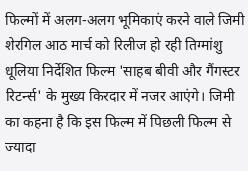फिल्मों में अलग-अलग भूमिकाएं करने वाले जिमी शेरगिल आठ मार्च को रिलीज हो रही तिग्मांशु धूलिया निर्देशित फिल्म 'साहब बीवी और गैंगस्टर रिटर्न्स' के मुख्य किरदार में नजर आएंगे। जिमी का कहना है कि इस फिल्म में पिछली फिल्म से ज्यादा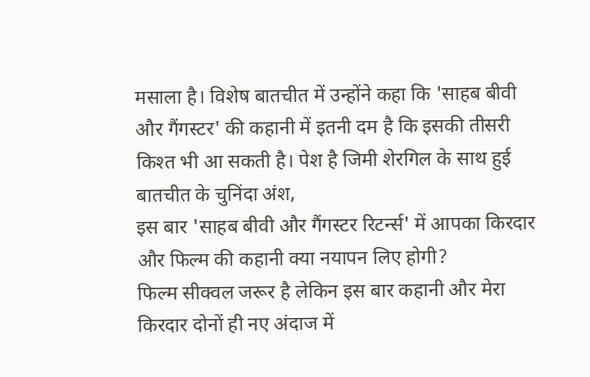मसाला है। विशेष बातचीत में उन्होंने कहा कि 'साहब बीवी और गैंगस्टर' की कहानी में इतनी दम है कि इसकी तीसरी किश्त भी आ सकती है। पेश है जिमी शेरगिल के साथ हुई बातचीत के चुनिंदा अंश,
इस बार 'साहब बीवी और गैंगस्टर रिटर्न्स' में आपका किरदार और फिल्म की कहानी क्या नयापन लिए होगी?
फिल्म सीक्वल जरूर है लेकिन इस बार कहानी और मेरा किरदार दोनों ही नए अंदाज में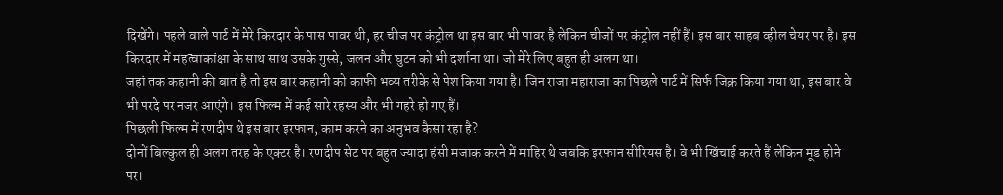दिखेंगे। पहले वाले पार्ट में मेरे किरदार के पास पावर थी, हर चीज पर कंट्रोल था इस बार भी पावर है लेकिन चीजों पर कंट्रोल नहीं हैं। इस बार साहब व्हील चेयर पर है। इस किरदार में महत्वाकांक्षा के साथ साथ उसके गुस्से, जलन और घुटन को भी दर्शाना था। जो मेरे लिए बहुत ही अलग था।
जहां तक कहानी की बात है तो इस बार कहानी को काफी भव्य तरीके से पेश किया गया है। जिन राजा महाराजा का पिछले पार्ट में सिर्फ जिक्र किया गया था, इस बार वे भी परदे पर नजर आएंगे। इस फिल्म में कई सारे रहस्य और भी गहरे हो गए हैं।
पिछली फिल्म में रणदीप थे इस बार इरफान, काम करने का अनुभव कैसा रहा है?
दोनों बिल्कुल ही अलग तरह के एक्टर है। रणदीप सेट पर बहुत ज्यादा हंसी मजाक करने में माहिर थे जबकि इरफान सीरियस है। वे भी खिंचाई करते हैं लेकिन मूड होने पर।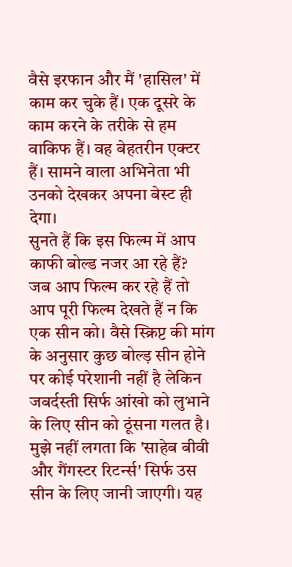वैसे इरफान और मैं 'हासिल' में काम कर चुके हैं। एक दूसरे के काम करने के तरीके से हम वाकिफ हैं। वह बेहतरीन एक्टर हैं। सामने वाला अभिनेता भी उनको देखकर अपना बेस्ट ही देगा।
सुनते हैं कि इस फिल्म में आप काफी बोल्ड नजर आ रहे हैं?
जब आप फिल्म कर रहे हैं तो आप पूरी फिल्म देखते हैं न कि एक सीन को। वैसे स्क्रिप्ट की मांग के अनुसार कुछ बोल्ड़ सीन होने पर कोई परेशानी नहीं है लेकिन जबर्दस्ती सिर्फ आंखो को लुभाने के लिए सीन को ठूंसना गलत है। मुझे नहीं लगता कि 'साहेब बीवी और गैंगस्टर रिटर्न्स' सिर्फ उस सीन के लिए जानी जाएगी। यह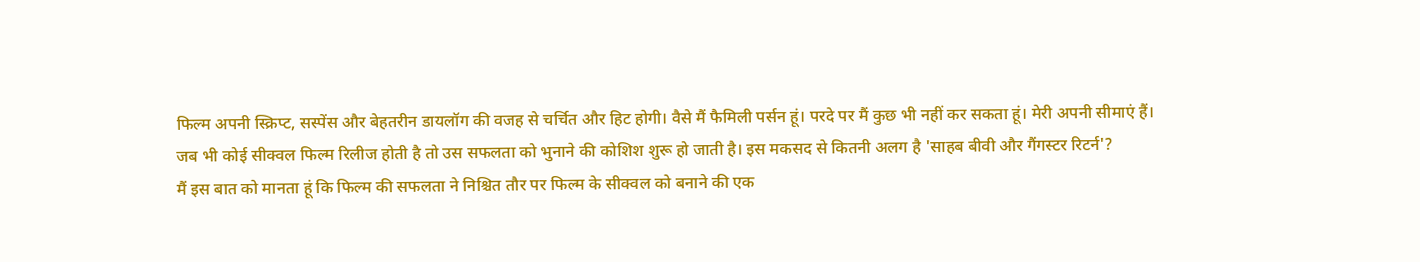फिल्म अपनी स्क्रिप्ट, सस्पेंस और बेहतरीन डायलॉग की वजह से चर्चित और हिट होगी। वैसे मैं फैमिली पर्सन हूं। परदे पर मैं कुछ भी नहीं कर सकता हूं। मेरी अपनी सीमाएं हैं।
जब भी कोई सीक्वल फिल्म रिलीज होती है तो उस सफलता को भुनाने की कोशिश शुरू हो जाती है। इस मकसद से कितनी अलग है 'साहब बीवी और गैंगस्टर रिटर्न'?
मैं इस बात को मानता हूं कि फिल्म की सफलता ने निश्चित तौर पर फिल्म के सीक्वल को बनाने की एक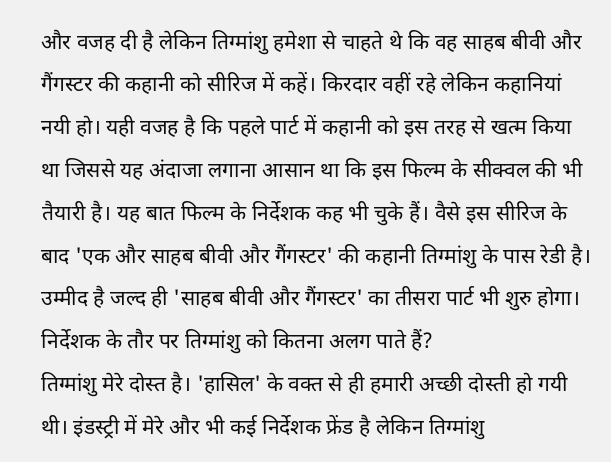और वजह दी है लेकिन तिग्मांशु हमेशा से चाहते थे कि वह साहब बीवी और गैंगस्टर की कहानी को सीरिज में कहें। किरदार वहीं रहे लेकिन कहानियां नयी हो। यही वजह है कि पहले पार्ट में कहानी को इस तरह से खत्म किया था जिससे यह अंदाजा लगाना आसान था कि इस फिल्म के सीक्वल की भी तैयारी है। यह बात फिल्म के निर्देशक कह भी चुके हैं। वैसे इस सीरिज के बाद 'एक और साहब बीवी और गैंगस्टर' की कहानी तिग्मांशु के पास रेडी है। उम्मीद है जल्द ही 'साहब बीवी और गैंगस्टर' का तीसरा पार्ट भी शुरु होगा।
निर्देशक के तौर पर तिग्मांशु को कितना अलग पाते हैं?
तिग्मांशु मेरे दोस्त है। 'हासिल' के वक्त से ही हमारी अच्छी दोस्ती हो गयी थी। इंडस्ट्री में मेरे और भी कई निर्देशक फ्रेंड है लेकिन तिग्मांशु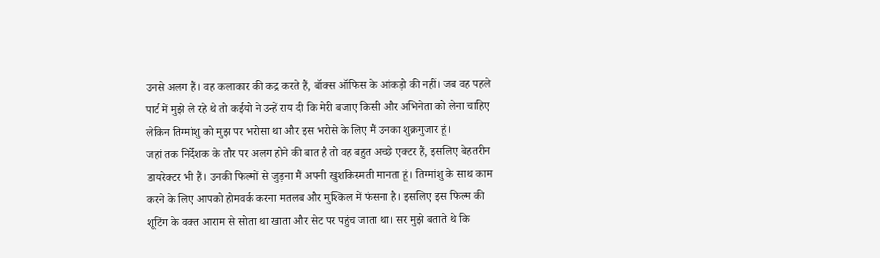उनसे अलग हैं। वह कलाकार की कद्र करते हैं, बॉक्स ऑफिस के आंकड़ो की नहीं। जब वह पहले पार्ट में मुझे ले रहे थे तो कईयो ने उन्हें राय दी कि मेरी बजाए किसी और अभिनेता को लेना चाहिए लेकिन तिग्मांशु को मुझ पर भरोसा था और इस भरोसे के लिए मैं उनका शुक्रगुजार हूं।
जहां तक निर्देशक के तौर पर अलग होने की बात है तो वह बहुत अच्छे एक्टर हैं, इसलिए बेहतरीन डायरेक्टर भी हैं। उनकी फिल्मों से जुड़ना मैं अपनी खुशकिस्मती मानता हूं। तिग्मांशु के साथ काम करने के लिए आपको होमवर्क करना मतलब और मुश्किल में फंसना है। इसलिए इस फिल्म की शूटिंग के वक्त आराम से सोता था खाता और सेट पर पहुंच जाता था। सर मुझे बताते थे कि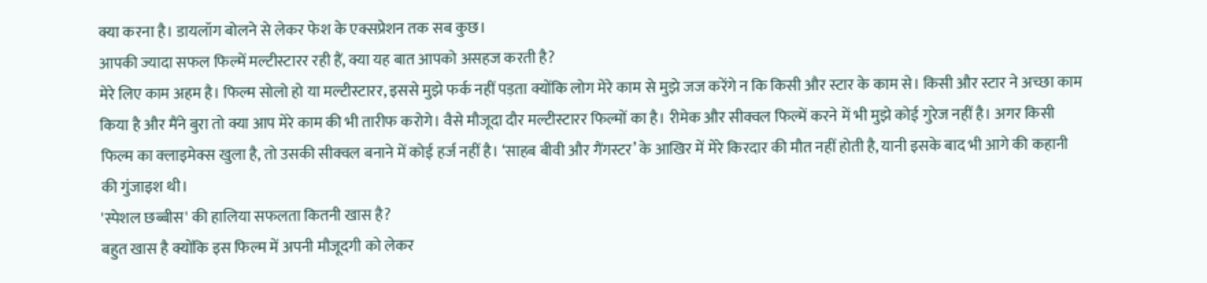क्या करना है। डायलॉग बोलने से लेकर फेश के एक्सप्रेशन तक सब कुछ।
आपकी ज्यादा सफल फिल्में मल्टीस्टारर रही हैं, क्या यह बात आपको असहज करती है?
मेरे लिए काम अहम है। फिल्म सोलो हो या मल्टीस्टारर, इससे मुझे फर्क नहीं पड़ता क्योंकि लोग मेरे काम से मुझे जज करेंगे न कि किसी और स्टार के काम से। किसी और स्टार ने अच्छा काम किया है और मैंने बुरा तो क्या आप मेरे काम की भी तारीफ करोगे। वैसे मौजूदा दौर मल्टीस्टारर फिल्मों का है। रीमेक और सीक्वल फिल्में करने में भी मुझे कोई गुरेज नहीं है। अगर किसी फिल्म का क्लाइमेक्स खुला है, तो उसकी सीक्वल बनाने में कोई हर्ज नहीं है। ‘साहब बीवी और गैंगस्टर’ के आखिर में मेरे किरदार की मौत नहीं होती है, यानी इसके बाद भी आगे की कहानी की गुंजाइश थी।
'स्पेशल छब्बीस' की हालिया सफलता कितनी खास है?
बहुत खास है क्योंकि इस फिल्म में अपनी मौजूदगी को लेकर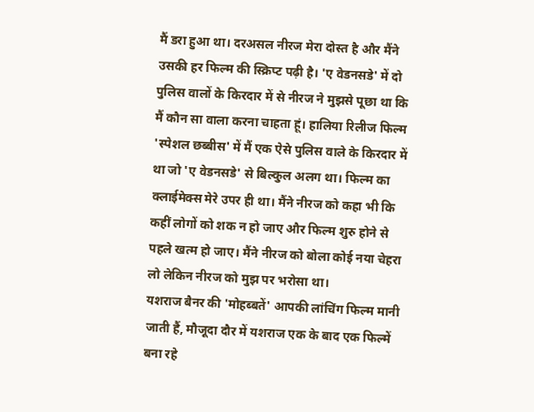मैं डरा हुआ था। दरअसल नीरज मेरा दोस्त है और मैंने उसकी हर फिल्म की स्क्रिप्ट पढ़ी है। 'ए वेडनसडे' में दो पुलिस वालों के किरदार में से नीरज ने मुझसे पूछा था कि मैं कौन सा वाला करना चाहता हूं। हालिया रिलीज फिल्म 'स्पेशल छब्बीस' में मैं एक ऐसे पुलिस वाले के किरदार में था जो 'ए वेडनसडे' से बिल्कुल अलग था। फिल्म का क्लाईमेक्स मेरे उपर ही था। मैंने नीरज को कहा भी कि कहीं लोगों को शक न हो जाए और फिल्म शुरु होने से पहले खत्म हो जाए। मैंने नीरज को बोला कोई नया चेहरा लो लेकिन नीरज को मुझ पर भरोसा था।
यशराज बैनर की 'मोहब्बतें' आपकी लांचिंग फिल्म मानी जाती हैं, मौजूदा दौर में यशराज एक के बाद एक फिल्में बना रहे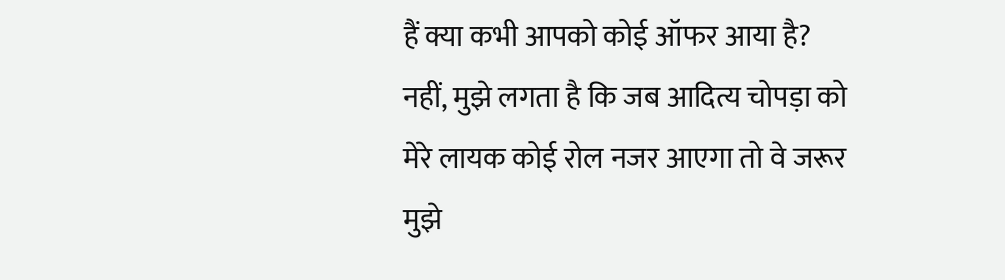हैं क्या कभी आपको कोई ऑफर आया है?
नहीं, मुझे लगता है कि जब आदित्य चोपड़ा को मेरे लायक कोई रोल नजर आएगा तो वे जरूर मुझे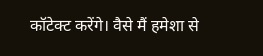कॉटेक्ट करेंगे। वैसे मैं हमेशा से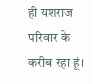ही यशराज परिवार के करीब रहा हूं।